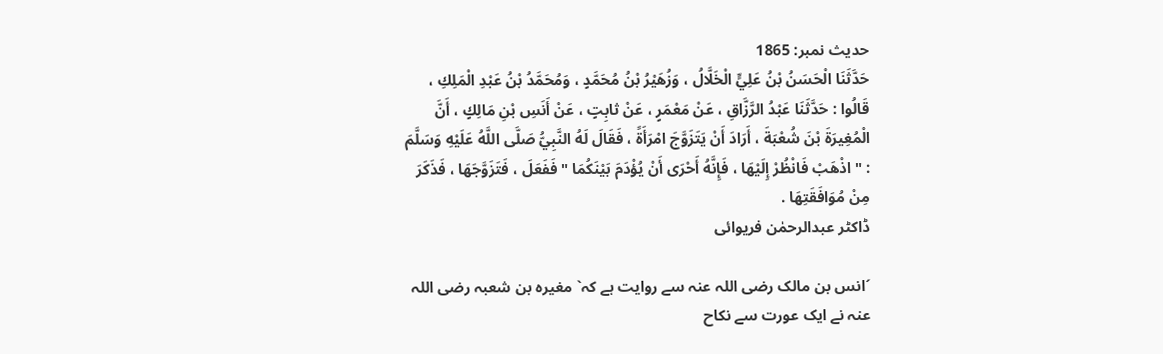حدیث نمبر: 1865
حَدَّثَنَا الْحَسَنُ بْنُ عَلِيٍّ الْخَلَّالُ ، وَزُهَيْرُ بْنُ مُحَمَّدٍ ، وَمُحَمَّدُ بْنُ عَبْدِ الْمَلِكِ ، قَالُوا : حَدَّثَنَا عَبْدُ الرَّزَّاقِ ، عَنْ مَعْمَرٍ ، عَنْ ثابِتٍ ، عَنْ أَنَسِ بْنِ مَالِكٍ ، أَنَّ الْمُغِيرَةَ بْنَ شُعْبَةَ ، أَرَادَ أَنْ يَتَزَوَّجَ امْرَأَةً ، فَقَالَ لَهُ النَّبِيُّ صَلَّى اللَّهُ عَلَيْهِ وَسَلَّمَ : " اذْهَبْ فَانْظُرْ إِلَيْهَا ، فَإِنَّهُ أَحْرَى أَنْ يُؤْدَمَ بَيْنَكُمَا " فَفَعَلَ ، فَتَزَوَّجَهَا ، فَذَكَرَ مِنْ مُوَافَقَتِهَا .
ڈاکٹر عبدالرحمٰن فریوائی

´انس بن مالک رضی اللہ عنہ سے روایت ہے کہ` مغیرہ بن شعبہ رضی اللہ عنہ نے ایک عورت سے نکاح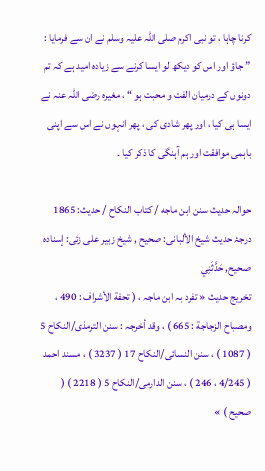کرنا چاہا ، تو نبی اکرم صلی اللہ علیہ وسلم نے ان سے فرمایا : ” جاؤ اور اس کو دیکھ لو ایسا کرنے سے زیادہ امید ہے کہ تم دونوں کے درمیان الفت و محبت ہو “ ، مغیرہ رضی اللہ عنہ نے ایسا ہی کیا ، اور پھر شادی کی ، پھر انہوں نے اس سے اپنی باہمی موافقت اور ہم آہنگی کا ذکر کیا ۔

حوالہ حدیث سنن ابن ماجه / كتاب النكاح / حدیث: 1865
درجۂ حدیث شیخ الألبانی: صحيح , شیخ زبیر علی زئی: إسناده صحيح, حَدَّثَنِي
تخریج حدیث « تفرد بہ ابن ماجہ ، ( تحفة الأشراف : 490 ، ومصباح الزجاجة : 665 ) ، وقد أخرجہ : سنن الترمذی/النکاح 5 ( 1087 ) ، سنن النسائی/النکاح 17 ( 3237 ) ، مسند احمد ( 4/245 ، 246 ) ، سنن الدارمی/النکاح 5 ( 2218 ) ( صحیح ) »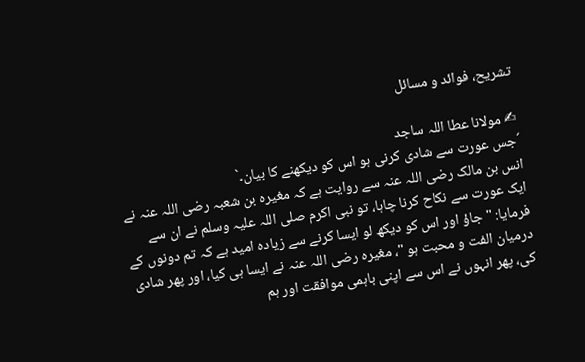تشریح، فوائد و مسائل

✍ مولانا عطا اللہ ساجد
´جس عورت سے شادی کرنی ہو اس کو دیکھنے کا بیان۔`
انس بن مالک رضی اللہ عنہ سے روایت ہے کہ مغیرہ بن شعبہ رضی اللہ عنہ نے ایک عورت سے نکاح کرنا چاہا، تو نبی اکرم صلی اللہ علیہ وسلم نے ان سے فرمایا: " جاؤ اور اس کو دیکھ لو ایسا کرنے سے زیادہ امید ہے کہ تم دونوں کے درمیان الفت و محبت ہو "، مغیرہ رضی اللہ عنہ نے ایسا ہی کیا، اور پھر شادی کی، پھر انہوں نے اس سے اپنی باہمی موافقت اور ہم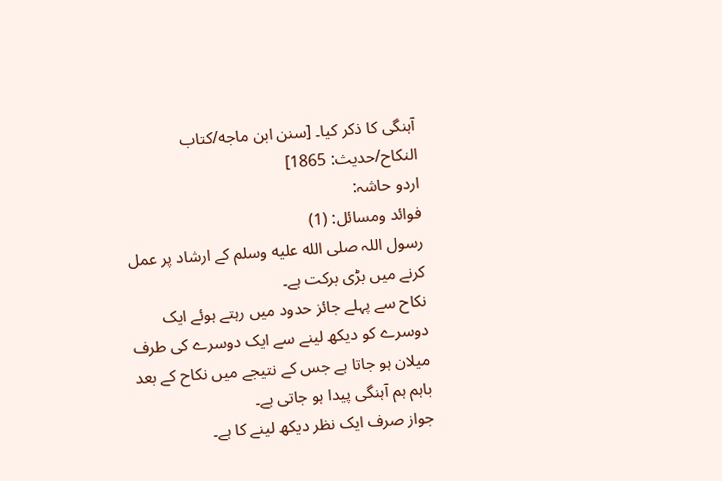آہنگی کا ذکر کیا۔ [سنن ابن ماجه/كتاب النكاح/حدیث: 1865]
اردو حاشہ:
فوائد ومسائل: (1)
رسول اللہ صلى الله عليه وسلم کے ارشاد پر عمل کرنے میں بڑی برکت ہے۔
نکاح سے پہلے جائز حدود میں رہتے ہوئے ایک دوسرے کو دیکھ لینے سے ایک دوسرے کی طرف میلان ہو جاتا ہے جس کے نتیجے میں نکاح کے بعد باہم ہم آہنگی پیدا ہو جاتی ہے۔
جواز صرف ایک نظر دیکھ لینے کا ہے۔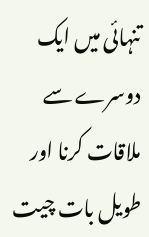تنہائی میں ایک دوسرے سے ملاقات کرنا اور طویل بات چیت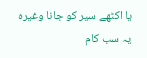یا اکٹھے سیر کو جانا وغیرہ یہ سب کام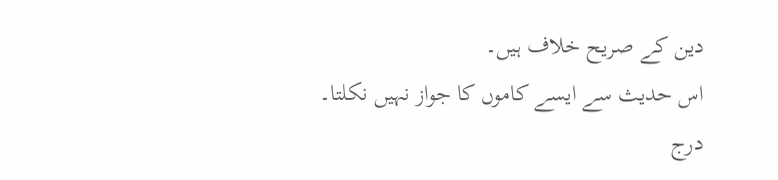دین کے صریح خلاف ہیں۔
اس حدیث سے ایسے کاموں کا جواز نہیں نکلتا۔
درج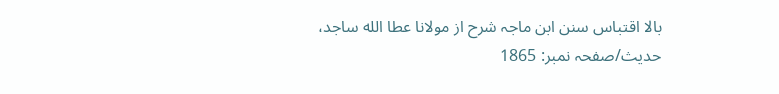بالا اقتباس سنن ابن ماجہ شرح از مولانا عطا الله ساجد، حدیث/صفحہ نمبر: 1865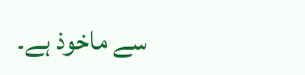سے ماخوذ ہے۔